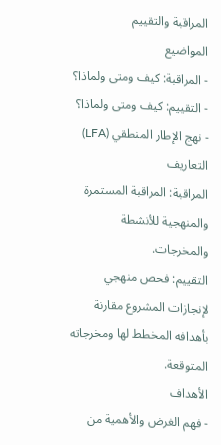المراقبة والتقييم
المواضيع
- المراقبة: كيف ومتى ولماذا؟
- التقييم: كيف ومتى ولماذا؟
- نهج الإطار المنطقي (LFA)
التعاريف
المراقبة: المراقبة المستمرة والمنهجية للأنشطة والمخرجات.
التقييم: فحص منهجي لإنجازات المشروع مقارنة بأهدافه المخطط لها ومخرجاته المتوقعة.
الأهداف
- فهم الغرض والأهمية من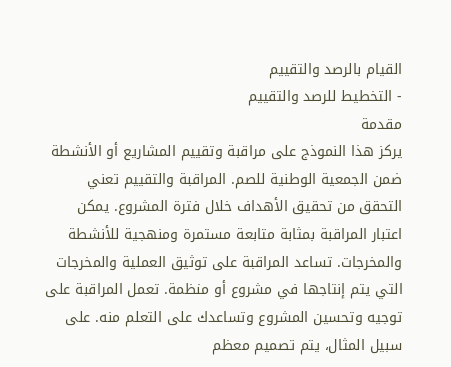القيام بالرصد والتقييم
- التخطيط للرصد والتقييم
مقدمة
يركز هذا النموذج على مراقبة وتقييم المشاريع أو الأنشطة ضمن الجمعية الوطنية للصم. المراقبة والتقييم تعني التحقق من تحقيق الأهداف خلال فترة المشروع. يمكن اعتبار المراقبة بمثابة متابعة مستمرة ومنهجية للأنشطة والمخرجات. تساعد المراقبة على توثيق العملية والمخرجات التي يتم إنتاجها في مشروع أو منظمة. تعمل المراقبة على توجيه وتحسين المشروع وتساعدك على التعلم منه. على سبيل المثال، يتم تصميم معظم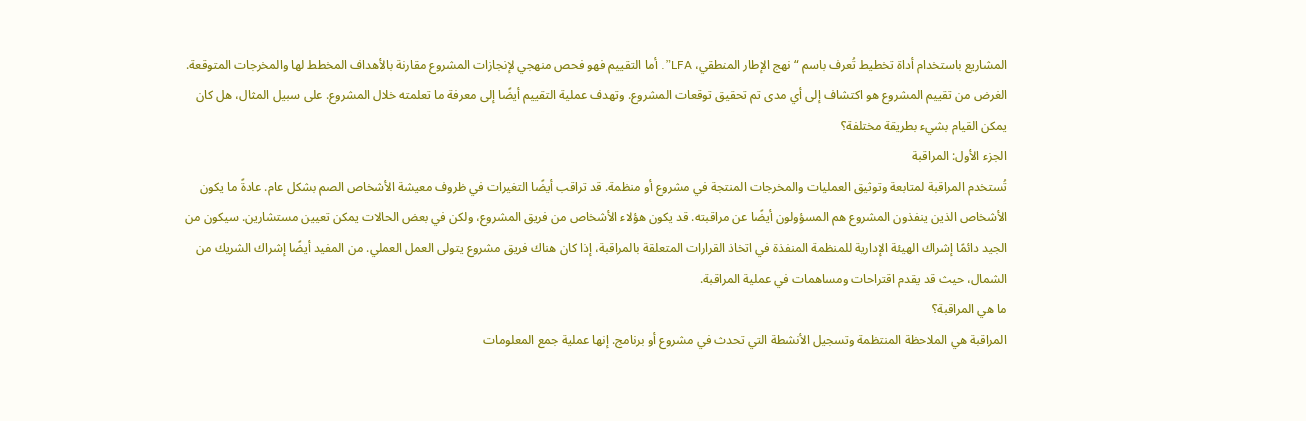المشاريع باستخدام أداة تخطيط تُعرف باسم “نهج الإطار المنطقي، LFA”. أما التقييم فهو فحص منهجي لإنجازات المشروع مقارنة بالأهداف المخطط لها والمخرجات المتوقعة. الغرض من تقييم المشروع هو اكتشاف إلى أي مدى تم تحقيق توقعات المشروع. وتهدف عملية التقييم أيضًا إلى معرفة ما تعلمته خلال المشروع. على سبيل المثال، هل كان يمكن القيام بشيء بطريقة مختلفة؟
الجزء الأول: المراقبة
تُستخدم المراقبة لمتابعة وتوثيق العمليات والمخرجات المنتجة في مشروع أو منظمة. قد تراقب أيضًا التغيرات في ظروف معيشة الأشخاص الصم بشكل عام. عادةً ما يكون الأشخاص الذين ينفذون المشروع هم المسؤولون أيضًا عن مراقبته. قد يكون هؤلاء الأشخاص من فريق المشروع، ولكن في بعض الحالات يمكن تعيين مستشارين. سيكون من الجيد دائمًا إشراك الهيئة الإدارية للمنظمة المنفذة في اتخاذ القرارات المتعلقة بالمراقبة، إذا كان هناك فريق مشروع يتولى العمل العملي. من المفيد أيضًا إشراك الشريك من الشمال، حيث قد يقدم اقتراحات ومساهمات في عملية المراقبة.
ما هي المراقبة؟
المراقبة هي الملاحظة المنتظمة وتسجيل الأنشطة التي تحدث في مشروع أو برنامج. إنها عملية جمع المعلومات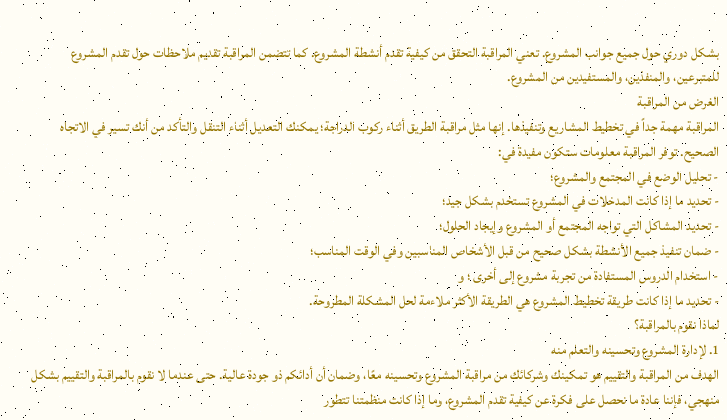بشكل دوري حول جميع جوانب المشروع. تعني المراقبة التحقق من كيفية تقدم أنشطة المشروع. كما تتضمن المراقبة تقديم ملاحظات حول تقدم المشروع للمتبرعين، والمنفذين، والمستفيدين من المشروع.
الغرض من المراقبة
المراقبة مهمة جداً في تخطيط المشاريع وتنفيذها. إنها مثل مراقبة الطريق أثناء ركوب الدراجة؛ يمكنك التعديل أثناء التنقل والتأكد من أنك تسير في الاتجاه الصحيح. توفر المراقبة معلومات ستكون مفيدة في:
- تحليل الوضع في المجتمع والمشروع؛
- تحديد ما إذا كانت المدخلات في المشروع تستخدم بشكل جيد؛
- تحديد المشاكل التي تواجه المجتمع أو المشروع وإيجاد الحلول؛
- ضمان تنفيذ جميع الأنشطة بشكل صحيح من قبل الأشخاص المناسبين وفي الوقت المناسب؛
- استخدام الدروس المستفادة من تجربة مشروع إلى أخرى ؛ و
- تحديد ما إذا كانت طريقة تخطيط المشروع هي الطريقة الأكثر ملاءمة لحل المشكلة المطروحة.
لماذا نقوم بالمراقبة؟
1. لإدارة المشروع وتحسينه والتعلم منه
الهدف من المراقبة والتقييم هو تمكينك وشركائك من مراقبة المشروع وتحسينه معًا، وضمان أن أدائكم ذو جودة عالية. حتى عندما لا نقوم بالمراقبة والتقييم بشكل منهجي، فإننا عادة ما نحصل على فكرة عن كيفية تقدم المشروع، وما إذا كانت منظمتنا تتطور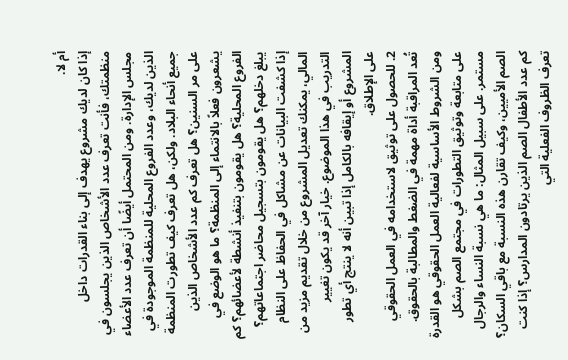أم لا.
إذا كان لديك مشروع يهدف إلى بناء القدرات داخل منظمتك، فأنت تعرف عدد الأشخاص الذين يجلسون في مجلس الإدارة. ومن المحتمل أيضًا أن تعرف عدد الأعضاء الذين لديك، وعدد الفروع المحلية للمنظمة الموجودة في جميع أنحاء البلاد. ولكن، هل تعرف كيف تطورت المنظمة على مر السنين؟ هل تعرف كم عدد الأشخاص الذين يشعرون فعلاً بالانتماء إلى المنظمة؟ ما هو الوضع في الفروع المحلية؟ هل يقومون بتنفيذ أنشطة لأعضائهم؟ كم يبلغ دخلهم؟ هل يقومون بتسجيل محاضر اجتماعاتهم؟
إذا كشفت البيانات عن مشاكل في الحفاظ على النظام المالي، يمكنك تعديل المشروع من خلال تقديم مزيد من التدريب في هذا الموضوع. خيار آخر قد يكون تغيير المشروع أو إيقافه بالكامل إذا تبين أنه لا ينتج أي تطور على الإطلاق.
2. للحصول على توثيق لاستخدامه في العمل الحقوقي
تُعد المراقبة أداة مهمة في الضغط والمطالبة بالحقوق. ومن الشروط الأساسية لفعالية العمل الحقوقي هو القدرة على متابعة وتوثيق التطورات في مجتمع الصم بشكل مستمر. على سبيل المثال: ما هي نسبة النساء والرجال الصم الأميين، وكيف تقارن هذه النسبة مع باقي السكان؟ كم عدد الأطفال الصم الذين يرتادون المدارس؟ إذا كنت تعرف الظروف الفعلية التي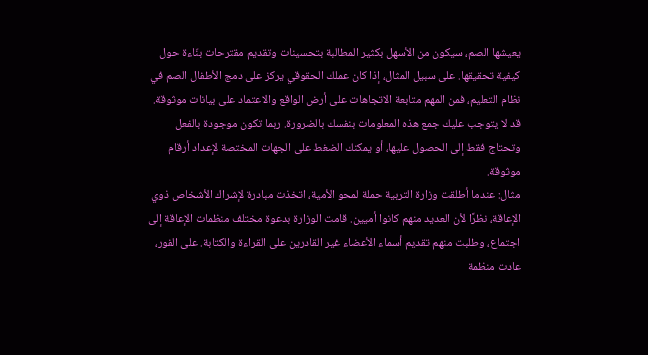يعيشها الصم، سيكون من الأسهل بكثير المطالبة بتحسينات وتقديم مقترحات بنّاءة حول كيفية تحقيقها. على سبيل المثال، إذا كان عملك الحقوقي يركز على دمج الأطفال الصم في نظام التعليم، فمن المهم متابعة الاتجاهات على أرض الواقع والاعتماد على بيانات موثوقة. قد لا يتوجب عليك جمع هذه المعلومات بنفسك بالضرورة. ربما تكون موجودة بالفعل وتحتاج فقط إلى الحصول عليها، أو يمكنك الضغط على الجهات المختصة لإعداد أرقام موثوقة.
مثال: عندما أطلقت وزارة التربية حملة لمحو الأمية، اتخذت مبادرة لإشراك الأشخاص ذوي الإعاقة، نظرًا لأن العديد منهم كانوا أميين. قامت الوزارة بدعوة مختلف منظمات الإعاقة إلى اجتماع، وطلبت منهم تقديم أسماء الأعضاء غير القادرين على القراءة والكتابة. على الفور، عادت منظمة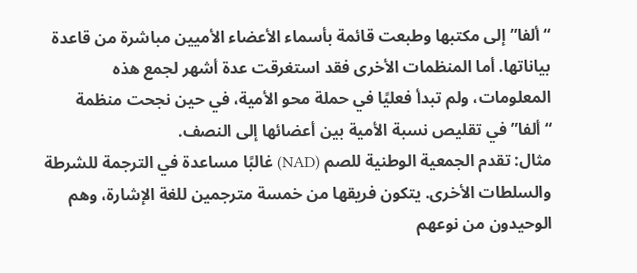“ألفا” إلى مكتبها وطبعت قائمة بأسماء الأعضاء الأميين مباشرة من قاعدة بياناتها. أما المنظمات الأخرى فقد استغرقت عدة أشهر لجمع هذه المعلومات، ولم تبدأ فعليًا في حملة محو الأمية، في حين نجحت منظمة “ألفا” في تقليص نسبة الأمية بين أعضائها إلى النصف.
مثال: تقدم الجمعية الوطنية للصم (NAD) غالبًا مساعدة في الترجمة للشرطة والسلطات الأخرى. يتكون فريقها من خمسة مترجمين للغة الإشارة، وهم الوحيدون من نوعهم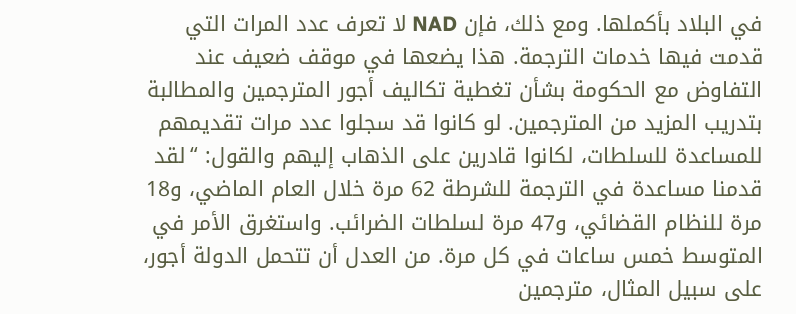في البلاد بأكملها. ومع ذلك، فإن NAD لا تعرف عدد المرات التي قدمت فيها خدمات الترجمة. هذا يضعها في موقف ضعيف عند التفاوض مع الحكومة بشأن تغطية تكاليف أجور المترجمين والمطالبة بتدريب المزيد من المترجمين. لو كانوا قد سجلوا عدد مرات تقديمهم للمساعدة للسلطات، لكانوا قادرين على الذهاب إليهم والقول: “لقد قدمنا مساعدة في الترجمة للشرطة 62 مرة خلال العام الماضي، و18 مرة للنظام القضائي، و47 مرة لسلطات الضرائب. واستغرق الأمر في المتوسط خمس ساعات في كل مرة. من العدل أن تتحمل الدولة أجور، على سبيل المثال، مترجمين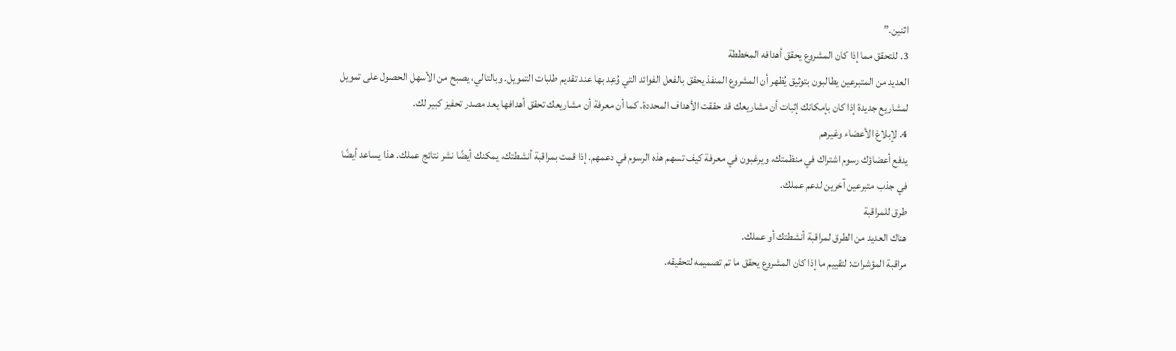اثنين.”
3. للتحقق مما إذا كان المشروع يحقق أهدافه المخططة
العديد من المتبرعين يطالبون بتوثيق يُظهر أن المشروع المنفذ يحقق بالفعل الفوائد التي وُعِد بها عند تقديم طلبات التمويل. وبالتالي، يصبح من الأسهل الحصول على تمويل لمشاريع جديدة إذا كان بإمكانك إثبات أن مشاريعك قد حققت الأهداف المحددة. كما أن معرفة أن مشاريعك تحقق أهدافها يعد مصدر تحفيز كبير لك.
4. لإبلاغ الأعضاء وغيرهم
يدفع أعضاؤك رسوم اشتراك في منظمتك، ويرغبون في معرفة كيف تسهم هذه الرسوم في دعمهم. إذا قمت بمراقبة أنشطتك، يمكنك أيضًا نشر نتائج عملك. هذا يساعد أيضًا في جذب متبرعين آخرين لدعم عملك.
طرق للمراقبة
هناك العديد من الطرق لمراقبة أنشطتك أو عملك.
مراقبة المؤشرات: لتقييم ما إذا كان المشروع يحقق ما تم تصميمه لتحقيقه.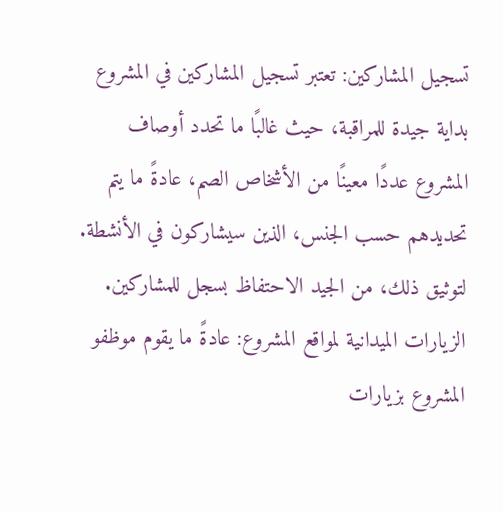تسجيل المشاركين: تعتبر تسجيل المشاركين في المشروع بداية جيدة للمراقبة، حيث غالبًا ما تحدد أوصاف المشروع عددًا معينًا من الأشخاص الصم، عادةً ما يتم تحديدهم حسب الجنس، الذين سيشاركون في الأنشطة. لتوثيق ذلك، من الجيد الاحتفاظ بسجل للمشاركين.
الزيارات الميدانية لمواقع المشروع: عادةً ما يقوم موظفو المشروع بزيارات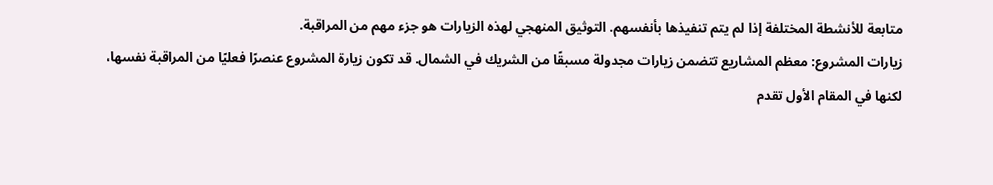متابعة للأنشطة المختلفة إذا لم يتم تنفيذها بأنفسهم. التوثيق المنهجي لهذه الزيارات هو جزء مهم من المراقبة.
زيارات المشروع: معظم المشاريع تتضمن زيارات مجدولة مسبقًا من الشريك في الشمال. قد تكون زيارة المشروع عنصرًا فعليًا من المراقبة نفسها، لكنها في المقام الأول تقدم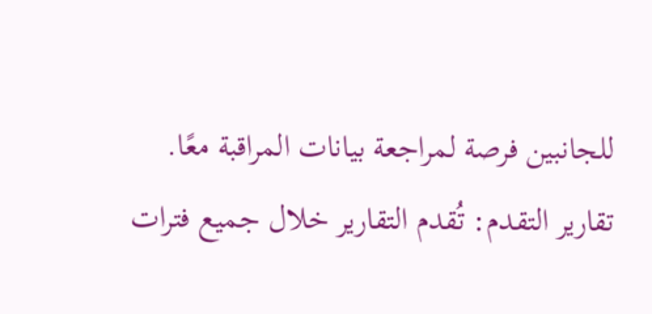للجانبين فرصة لمراجعة بيانات المراقبة معًا.
تقارير التقدم: تُقدم التقارير خلال جميع فترات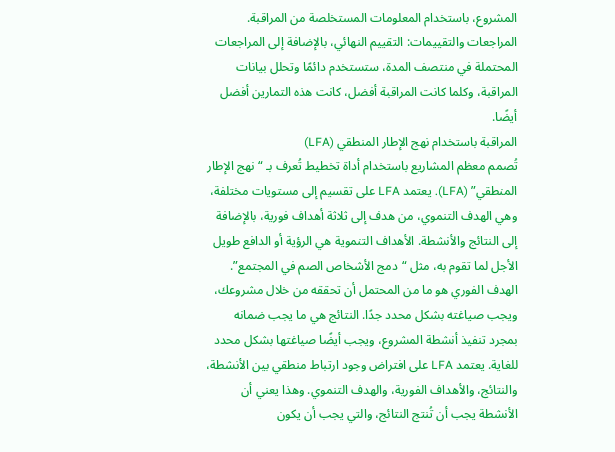المشروع، باستخدام المعلومات المستخلصة من المراقبة.
المراجعات والتقييمات: التقييم النهائي، بالإضافة إلى المراجعات المحتملة في منتصف المدة، ستستخدم دائمًا وتحلل بيانات المراقبة، وكلما كانت المراقبة أفضل، كانت هذه التمارين أفضل أيضًا.
المراقبة باستخدام نهج الإطار المنطقي (LFA)
تُصمم معظم المشاريع باستخدام أداة تخطيط تُعرف بـ “نهج الإطار المنطقي” (LFA). يعتمد LFA على تقسيم إلى مستويات مختلفة، وهي الهدف التنموي، من هدف إلى ثلاثة أهداف فورية، بالإضافة إلى النتائج والأنشطة. الأهداف التنموية هي الرؤية أو الدافع طويل الأجل لما تقوم به، مثل “دمج الأشخاص الصم في المجتمع”. الهدف الفوري هو ما من المحتمل أن تحققه من خلال مشروعك، ويجب صياغته بشكل محدد جدًا. النتائج هي ما يجب ضمانه بمجرد تنفيذ أنشطة المشروع، ويجب أيضًا صياغتها بشكل محدد للغاية. يعتمد LFA على افتراض وجود ارتباط منطقي بين الأنشطة، والنتائج، والأهداف الفورية، والهدف التنموي. وهذا يعني أن الأنشطة يجب أن تُنتج النتائج، والتي يجب أن يكون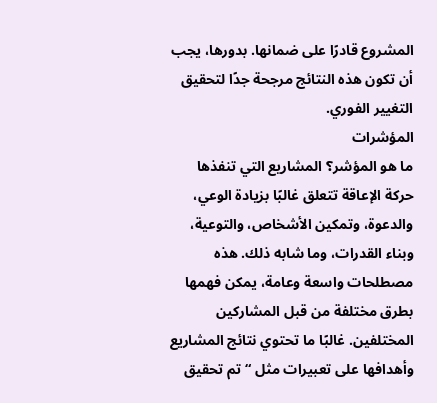المشروع قادرًا على ضمانها. بدورها، يجب أن تكون هذه النتائج مرجحة جدًا لتحقيق التغيير الفوري.
المؤشرات
ما هو المؤشر؟ المشاريع التي تنفذها حركة الإعاقة تتعلق غالبًا بزيادة الوعي، والدعوة، وتمكين الأشخاص، والتوعية، وبناء القدرات، وما شابه ذلك. هذه مصطلحات واسعة وعامة، يمكن فهمها بطرق مختلفة من قبل المشاركين المختلفين. غالبًا ما تحتوي نتائج المشاريع وأهدافها على تعبيرات مثل “تم تحقيق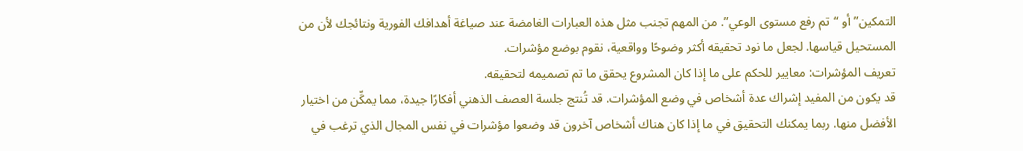التمكين” أو “تم رفع مستوى الوعي”. من المهم تجنب مثل هذه العبارات الغامضة عند صياغة أهدافك الفورية ونتائجك لأن من المستحيل قياسها. لجعل ما نود تحقيقه أكثر وضوحًا وواقعية، نقوم بوضع مؤشرات.
تعريف المؤشرات: معايير للحكم على ما إذا كان المشروع يحقق ما تم تصميمه لتحقيقه.
قد يكون من المفيد إشراك عدة أشخاص في وضع المؤشرات. قد تُنتج جلسة العصف الذهني أفكارًا جيدة، مما يمكِّن من اختيار الأفضل منها. ربما يمكنك التحقيق في ما إذا كان هناك أشخاص آخرون قد وضعوا مؤشرات في نفس المجال الذي ترغب في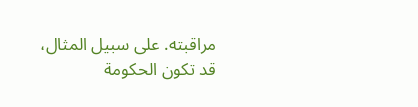مراقبته. على سبيل المثال، قد تكون الحكومة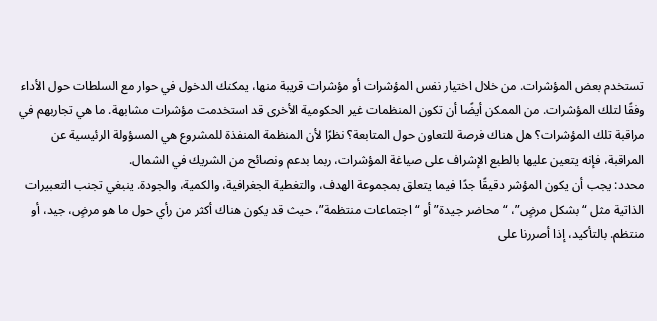تستخدم بعض المؤشرات. من خلال اختيار نفس المؤشرات أو مؤشرات قريبة منها، يمكنك الدخول في حوار مع السلطات حول الأداء وفقًا لتلك المؤشرات. من الممكن أيضًا أن تكون المنظمات غير الحكومية الأخرى قد استخدمت مؤشرات مشابهة. ما هي تجاربهم في مراقبة تلك المؤشرات؟ هل هناك فرصة للتعاون حول المتابعة؟ نظرًا لأن المنظمة المنفذة للمشروع هي المسؤولة الرئيسية عن المراقبة، فإنه يتعين عليها بالطبع الإشراف على صياغة المؤشرات، ربما بدعم ونصائح من الشريك في الشمال.
محدد: يجب أن يكون المؤشر دقيقًا جدًا فيما يتعلق بمجموعة الهدف، والتغطية الجغرافية، والكمية، والجودة. ينبغي تجنب التعبيرات الذاتية مثل “بشكل مرضٍ”، “محاضر جيدة” أو “اجتماعات منتظمة”، حيث قد يكون هناك أكثر من رأي حول ما هو مرضٍ، جيد، أو منتظم. بالتأكيد، إذا أصررنا على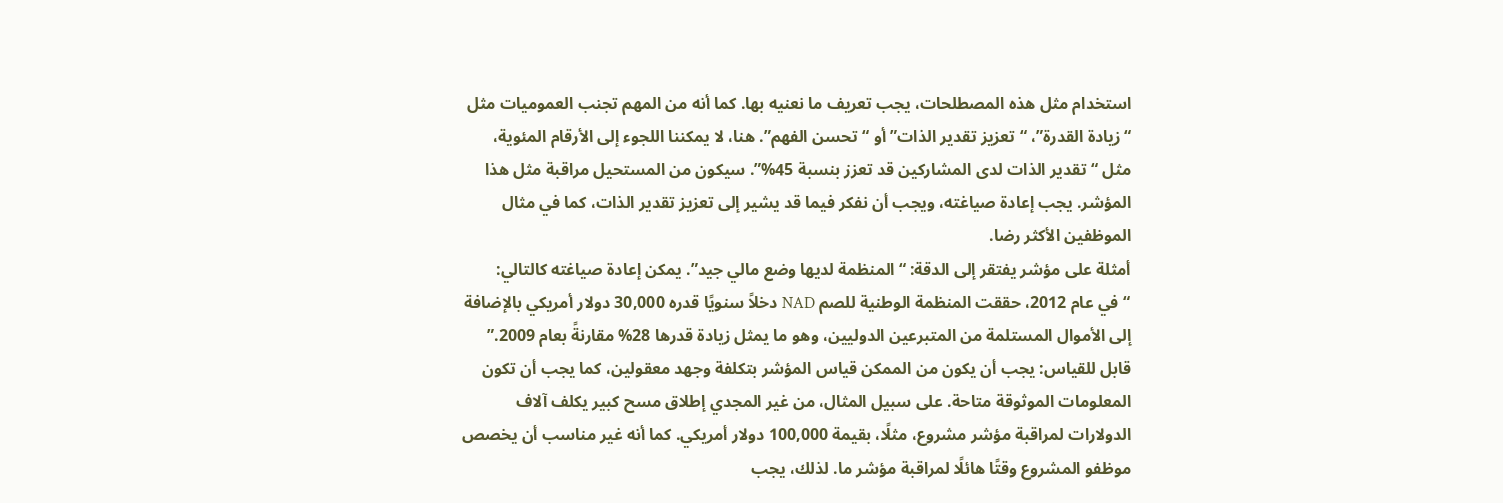استخدام مثل هذه المصطلحات، يجب تعريف ما نعنيه بها. كما أنه من المهم تجنب العموميات مثل “زيادة القدرة”، “تعزيز تقدير الذات” أو “تحسن الفهم”. هنا، لا يمكننا اللجوء إلى الأرقام المئوية، مثل “تقدير الذات لدى المشاركين قد تعزز بنسبة 45%”. سيكون من المستحيل مراقبة مثل هذا المؤشر. يجب إعادة صياغته، ويجب أن نفكر فيما قد يشير إلى تعزيز تقدير الذات، كما في مثال الموظفين الأكثر رضا.
أمثلة على مؤشر يفتقر إلى الدقة: “المنظمة لديها وضع مالي جيد”. يمكن إعادة صياغته كالتالي: “في عام 2012، حققت المنظمة الوطنية للصم NAD دخلاً سنويًا قدره 30,000 دولار أمريكي بالإضافة إلى الأموال المستلمة من المتبرعين الدوليين، وهو ما يمثل زيادة قدرها 28% مقارنةً بعام 2009.”
قابل للقياس: يجب أن يكون من الممكن قياس المؤشر بتكلفة وجهد معقولين، كما يجب أن تكون المعلومات الموثوقة متاحة. على سبيل المثال، من غير المجدي إطلاق مسح كبير يكلف آلاف الدولارات لمراقبة مؤشر مشروع، مثلًا، بقيمة 100,000 دولار أمريكي. كما أنه غير مناسب أن يخصص موظفو المشروع وقتًا هائلًا لمراقبة مؤشر ما. لذلك، يجب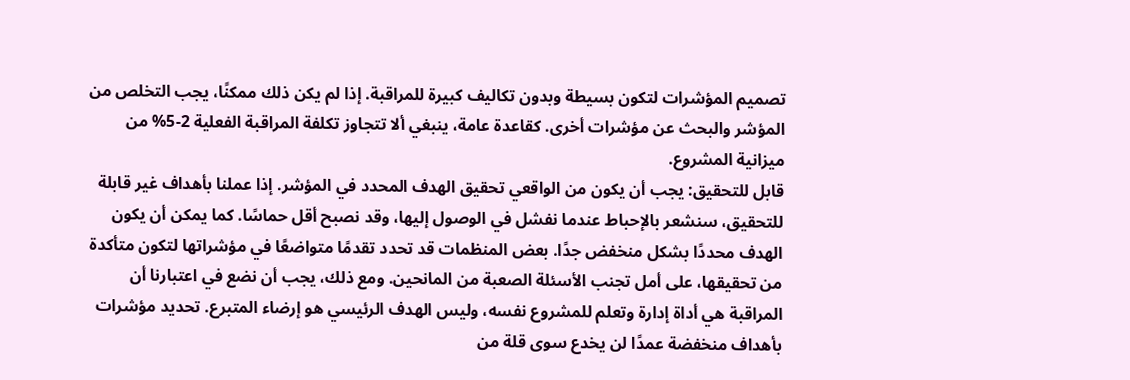تصميم المؤشرات لتكون بسيطة وبدون تكاليف كبيرة للمراقبة. إذا لم يكن ذلك ممكنًا، يجب التخلص من المؤشر والبحث عن مؤشرات أخرى. كقاعدة عامة، ينبغي ألا تتجاوز تكلفة المراقبة الفعلية 2-5% من ميزانية المشروع.
قابل للتحقيق: يجب أن يكون من الواقعي تحقيق الهدف المحدد في المؤشر. إذا عملنا بأهداف غير قابلة للتحقيق، سنشعر بالإحباط عندما نفشل في الوصول إليها، وقد نصبح أقل حماسًا. كما يمكن أن يكون الهدف محددًا بشكل منخفض جدًا. بعض المنظمات قد تحدد تقدمًا متواضعًا في مؤشراتها لتكون متأكدة من تحقيقها، على أمل تجنب الأسئلة الصعبة من المانحين. ومع ذلك، يجب أن نضع في اعتبارنا أن المراقبة هي أداة إدارة وتعلم للمشروع نفسه، وليس الهدف الرئيسي هو إرضاء المتبرع. تحديد مؤشرات بأهداف منخفضة عمدًا لن يخدع سوى قلة من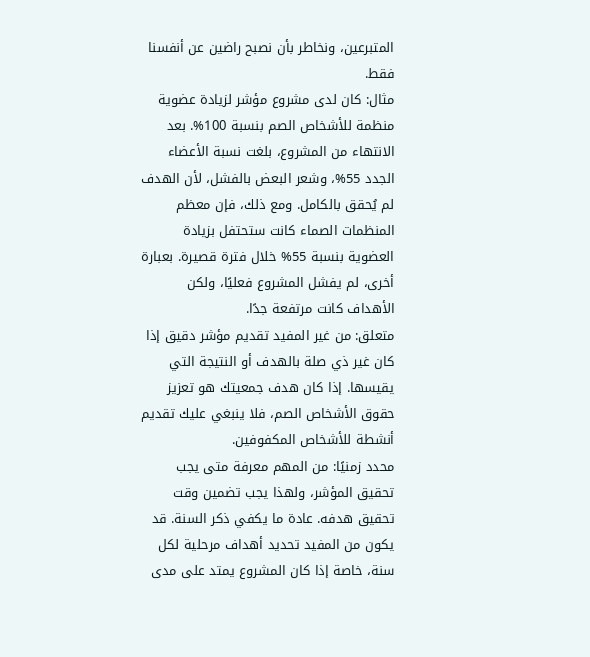المتبرعين، ونخاطر بأن نصبح راضين عن أنفسنا فقط.
مثال: كان لدى مشروع مؤشر لزيادة عضوية منظمة للأشخاص الصم بنسبة 100%. بعد الانتهاء من المشروع، بلغت نسبة الأعضاء الجدد 55%، وشعر البعض بالفشل، لأن الهدف لم يُحقق بالكامل. ومع ذلك، فإن معظم المنظمات الصماء كانت ستحتفل بزيادة العضوية بنسبة 55% خلال فترة قصيرة. بعبارة أخرى، لم يفشل المشروع فعليًا، ولكن الأهداف كانت مرتفعة جدًا.
متعلق: من غير المفيد تقديم مؤشر دقيق إذا كان غير ذي صلة بالهدف أو النتيجة التي يقيسها. إذا كان هدف جمعيتك هو تعزيز حقوق الأشخاص الصم، فلا ينبغي عليك تقديم أنشطة للأشخاص المكفوفين.
محدد زمنيًا: من المهم معرفة متى يجب تحقيق المؤشر، ولهذا يجب تضمين وقت تحقيق هدفه. عادة ما يكفي ذكر السنة. قد يكون من المفيد تحديد أهداف مرحلية لكل سنة، خاصة إذا كان المشروع يمتد على مدى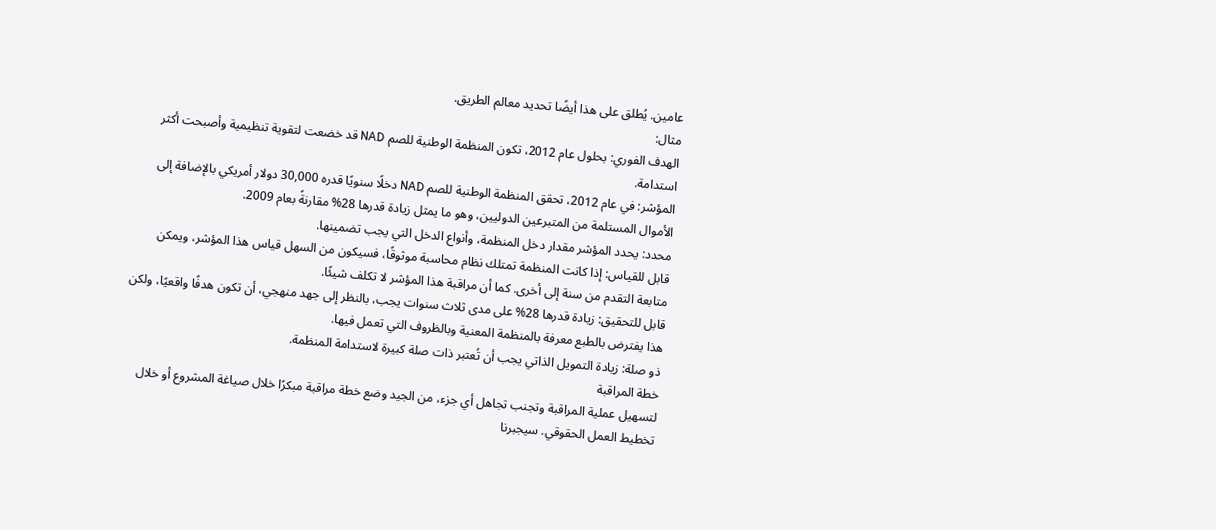عامين. يُطلق على هذا أيضًا تحديد معالم الطريق.
مثال:
الهدف الفوري: بحلول عام 2012، تكون المنظمة الوطنية للصم NAD قد خضعت لتقوية تنظيمية وأصبحت أكثر استدامة.
المؤشر: في عام 2012، تحقق المنظمة الوطنية للصم NAD دخلًا سنويًا قدره 30,000 دولار أمريكي بالإضافة إلى الأموال المستلمة من المتبرعين الدوليين، وهو ما يمثل زيادة قدرها 28% مقارنةً بعام 2009.
محدد: يحدد المؤشر مقدار دخل المنظمة، وأنواع الدخل التي يجب تضمينها.
قابل للقياس: إذا كانت المنظمة تمتلك نظام محاسبة موثوقًا، فسيكون من السهل قياس هذا المؤشر، ويمكن متابعة التقدم من سنة إلى أخرى. كما أن مراقبة هذا المؤشر لا تكلف شيئًا.
قابل للتحقيق: زيادة قدرها 28% على مدى ثلاث سنوات يجب، بالنظر إلى جهد منهجي، أن تكون هدفًا واقعيًا، ولكن هذا يفترض بالطبع معرفة بالمنظمة المعنية وبالظروف التي تعمل فيها.
ذو صلة: زيادة التمويل الذاتي يجب أن تُعتبر ذات صلة كبيرة لاستدامة المنظمة.
خطة المراقبة
لتسهيل عملية المراقبة وتجنب تجاهل أي جزء، من الجيد وضع خطة مراقبة مبكرًا خلال صياغة المشروع أو خلال تخطيط العمل الحقوقي. سيجبرنا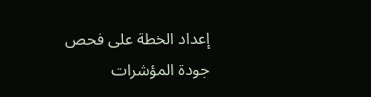إعداد الخطة على فحص جودة المؤشرات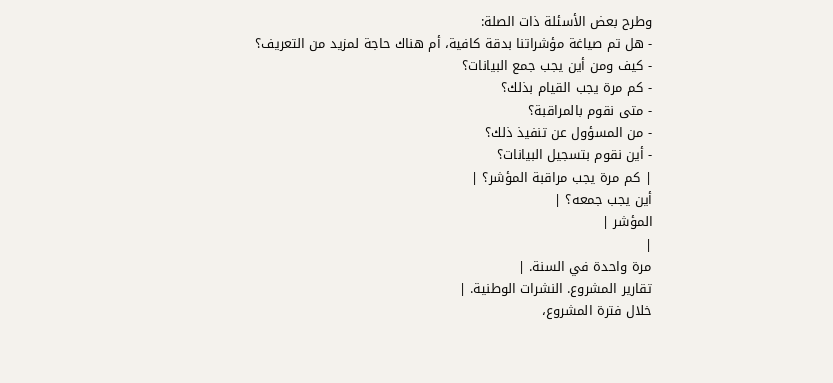وطرح بعض الأسئلة ذات الصلة:
- هل تم صياغة مؤشراتنا بدقة كافية، أم هناك حاجة لمزيد من التعريف؟
- كيف ومن أين يجب جمع البيانات؟
- كم مرة يجب القيام بذلك؟
- متى نقوم بالمراقبة؟
- من المسؤول عن تنفيذ ذلك؟
- أين نقوم بتسجيل البيانات؟
| كم مرة يجب مراقبة المؤشر؟ |
أين يجب جمعه؟ |
المؤشر |
|
مرة واحدة في السنة. |
تقارير المشروع. النشرات الوطنية. |
خلال فترة المشروع،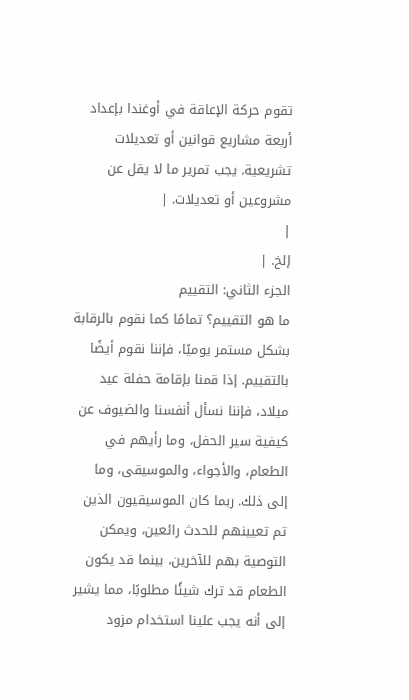تقوم حركة الإعاقة في أوغندا بإعداد أربعة مشاريع قوانين أو تعديلات تشريعية. يجب تمرير ما لا يقل عن مشروعين أو تعديلات. |
|
إلخ. |
الجزء الثاني: التقييم
ما هو التقييم؟ تمامًا كما نقوم بالرقابة بشكل مستمر يوميًا، فإننا نقوم أيضًا بالتقييم. إذا قمنا بإقامة حفلة عيد ميلاد، فإننا نسأل أنفسنا والضيوف عن كيفية سير الحفل، وما رأيهم في الطعام، والأجواء، والموسيقى، وما إلى ذلك. ربما كان الموسيقيون الذين تم تعيينهم للحدث رائعين، ويمكن التوصية بهم للآخرين، بينما قد يكون الطعام قد ترك شيئًا مطلوبًا، مما يشير إلى أنه يجب علينا استخدام مزود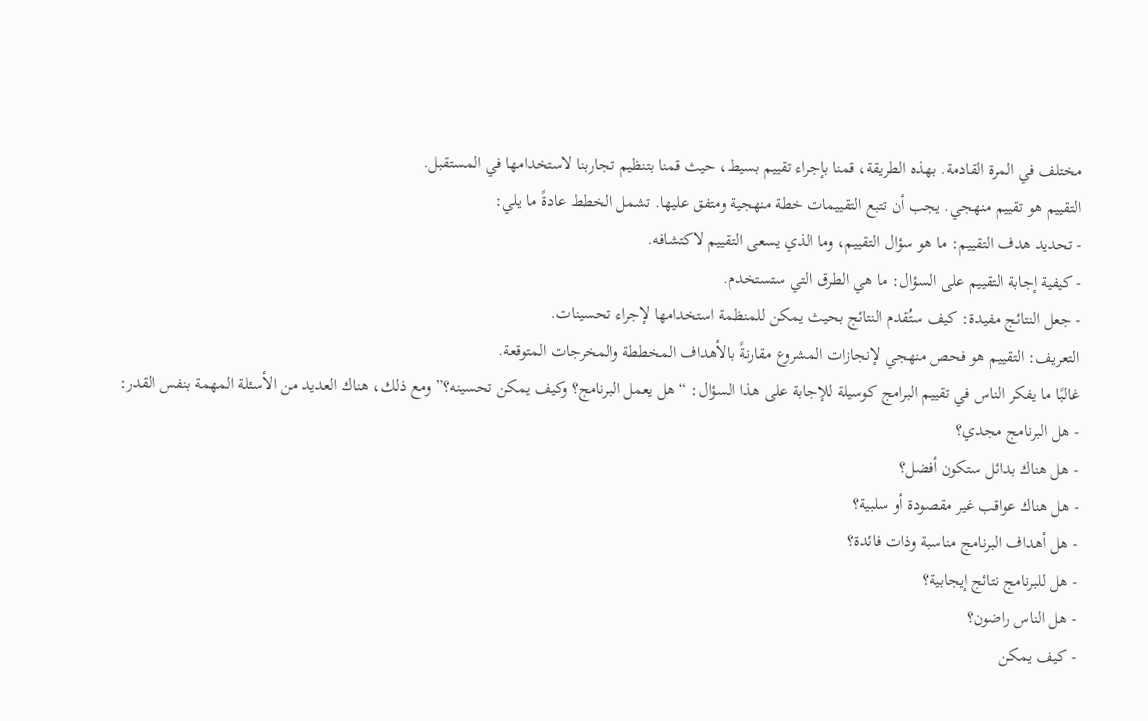مختلف في المرة القادمة. بهذه الطريقة، قمنا بإجراء تقييم بسيط، حيث قمنا بتنظيم تجاربنا لاستخدامها في المستقبل.
التقييم هو تقييم منهجي. يجب أن تتبع التقييمات خطة منهجية ومتفق عليها. تشمل الخطط عادةً ما يلي:
- تحديد هدف التقييم: ما هو سؤال التقييم، وما الذي يسعى التقييم لاكتشافه.
- كيفية إجابة التقييم على السؤال: ما هي الطرق التي ستستخدم.
- جعل النتائج مفيدة: كيف ستُقدم النتائج بحيث يمكن للمنظمة استخدامها لإجراء تحسينات.
التعريف: التقييم هو فحص منهجي لإنجازات المشروع مقارنةً بالأهداف المخططة والمخرجات المتوقعة.
غالبًا ما يفكر الناس في تقييم البرامج كوسيلة للإجابة على هذا السؤال: “هل يعمل البرنامج؟ وكيف يمكن تحسينه؟” ومع ذلك، هناك العديد من الأسئلة المهمة بنفس القدر:
- هل البرنامج مجدي؟
- هل هناك بدائل ستكون أفضل؟
- هل هناك عواقب غير مقصودة أو سلبية؟
- هل أهداف البرنامج مناسبة وذات فائدة؟
- هل للبرنامج نتائج إيجابية؟
- هل الناس راضون؟
- كيف يمكن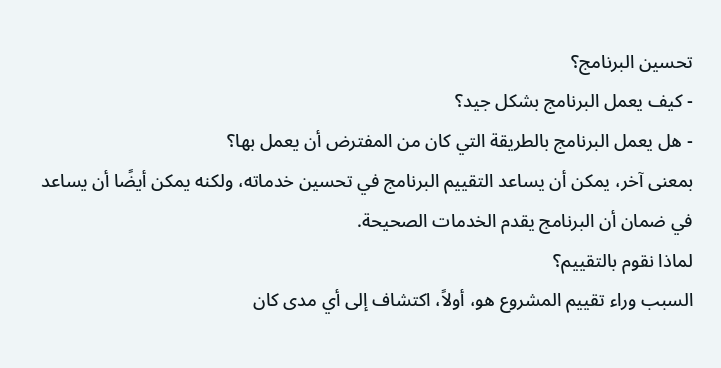تحسين البرنامج؟
- كيف يعمل البرنامج بشكل جيد؟
- هل يعمل البرنامج بالطريقة التي كان من المفترض أن يعمل بها؟
بمعنى آخر، يمكن أن يساعد التقييم البرنامج في تحسين خدماته، ولكنه يمكن أيضًا أن يساعد في ضمان أن البرنامج يقدم الخدمات الصحيحة.
لماذا نقوم بالتقييم؟
السبب وراء تقييم المشروع هو، أولاً، اكتشاف إلى أي مدى كان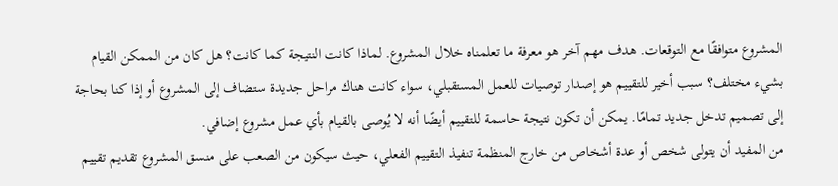المشروع متوافقًا مع التوقعات. هدف مهم آخر هو معرفة ما تعلمناه خلال المشروع. لماذا كانت النتيجة كما كانت؟ هل كان من الممكن القيام بشيء مختلف؟ سبب أخير للتقييم هو إصدار توصيات للعمل المستقبلي، سواء كانت هناك مراحل جديدة ستضاف إلى المشروع أو إذا كنا بحاجة إلى تصميم تدخل جديد تمامًا. يمكن أن تكون نتيجة حاسمة للتقييم أيضًا أنه لا يُوصى بالقيام بأي عمل مشروع إضافي.
من المفيد أن يتولى شخص أو عدة أشخاص من خارج المنظمة تنفيذ التقييم الفعلي، حيث سيكون من الصعب على منسق المشروع تقديم تقييم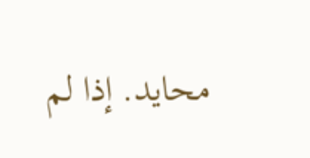محايد. إذا لم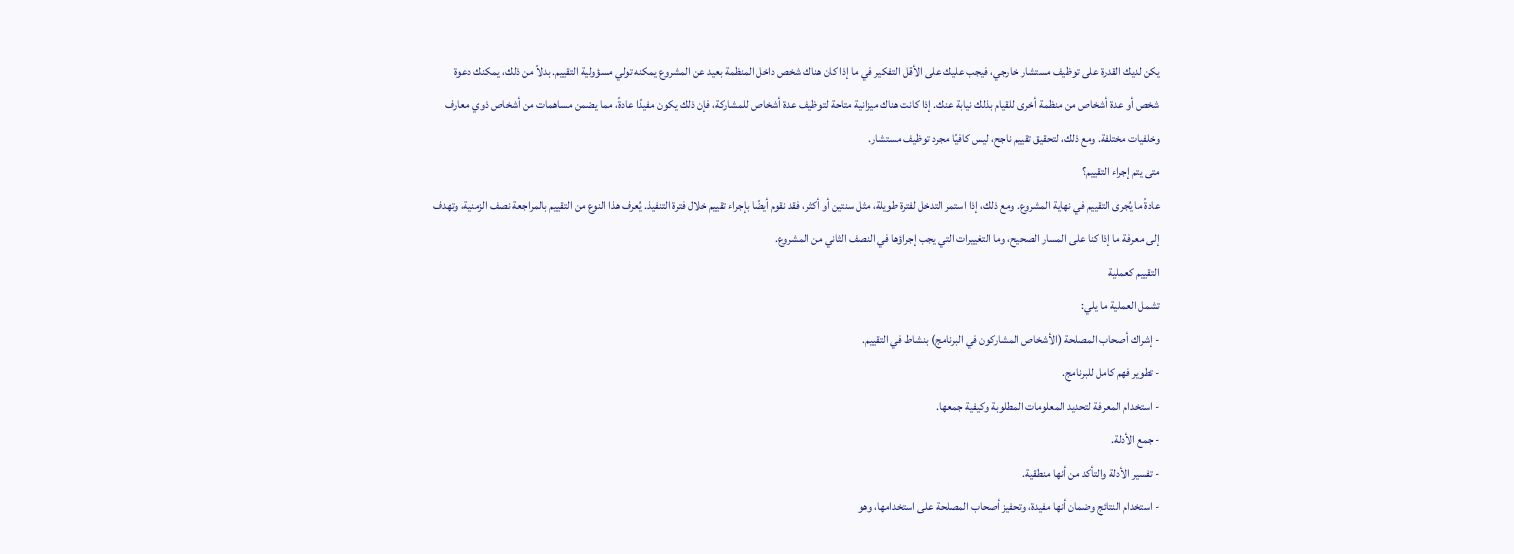يكن لديك القدرة على توظيف مستشار خارجي، فيجب عليك على الأقل التفكير في ما إذا كان هناك شخص داخل المنظمة بعيد عن المشروع يمكنه تولي مسؤولية التقييم. بدلاً من ذلك، يمكنك دعوة شخص أو عدة أشخاص من منظمة أخرى للقيام بذلك نيابة عنك. إذا كانت هناك ميزانية متاحة لتوظيف عدة أشخاص للمشاركة، فإن ذلك يكون مفيدًا عادةً، مما يضمن مساهمات من أشخاص ذوي معارف وخلفيات مختلفة. ومع ذلك، لتحقيق تقييم ناجح، ليس كافيًا مجرد توظيف مستشار.
متى يتم إجراء التقييم؟
عادةً ما يُجرى التقييم في نهاية المشروع. ومع ذلك، إذا استمر التدخل لفترة طويلة، مثل سنتين أو أكثر، فقد نقوم أيضًا بإجراء تقييم خلال فترة التنفيذ. يُعرف هذا النوع من التقييم بالمراجعة نصف الزمنية، وتهدف إلى معرفة ما إذا كنا على المسار الصحيح، وما التغييرات التي يجب إجراؤها في النصف الثاني من المشروع.
التقييم كعملية
تشمل العملية ما يلي:
- إشراك أصحاب المصلحة (الأشخاص المشاركون في البرنامج) بنشاط في التقييم.
- تطوير فهم كامل للبرنامج.
- استخدام المعرفة لتحديد المعلومات المطلوبة وكيفية جمعها.
- جمع الأدلة.
- تفسير الأدلة والتأكد من أنها منطقية.
- استخدام النتائج وضمان أنها مفيدة، وتحفيز أصحاب المصلحة على استخدامها، وهو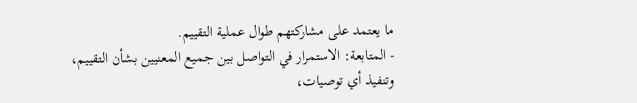ما يعتمد على مشاركتهم طوال عملية التقييم.
- المتابعة: الاستمرار في التواصل بين جميع المعنيين بشأن التقييم، وتنفيذ أي توصيات،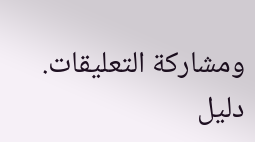ومشاركة التعليقات.
دليل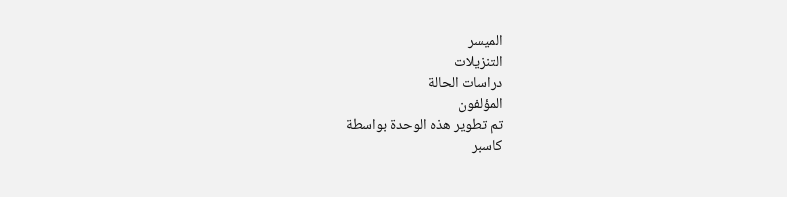الميسر
التنزيلات
دراسات الحالة
المؤلفون
تم تطوير هذه الوحدة بواسطة
كاسبر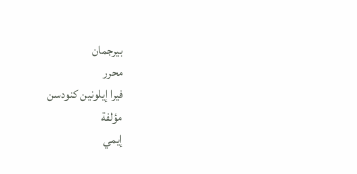بيرجمان
محرر
فيرا إيلونين كنودسن
مؤلفة
إيمي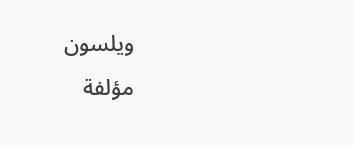ويلسون
مؤلفة